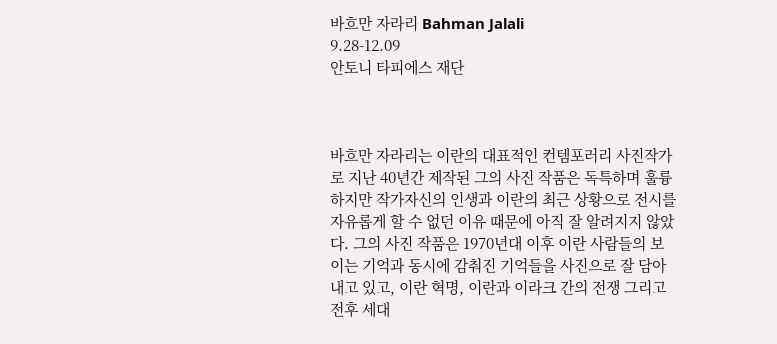바흐만 자라리 Bahman Jalali
9.28-12.09
안토니 타피에스 재단



바흐만 자라리는 이란의 대표적인 컨템포러리 사진작가로 지난 40년간 제작된 그의 사진 작품은 독특하며 훌륭하지만 작가자신의 인생과 이란의 최근 상황으로 전시를 자유롭게 할 수 없던 이유 때문에 아직 잘 알려지지 않았다. 그의 사진 작품은 1970년대 이후 이란 사람들의 보이는 기억과 동시에 감춰진 기억들을 사진으로 잘 담아내고 있고, 이란 혁명, 이란과 이라크 간의 전쟁 그리고 전후 세대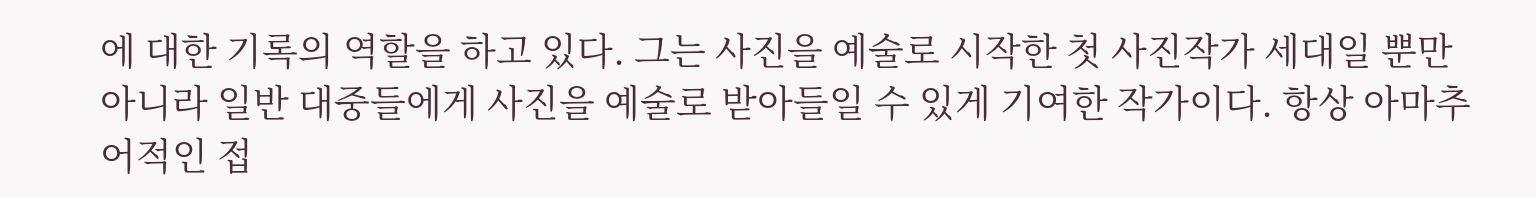에 대한 기록의 역할을 하고 있다. 그는 사진을 예술로 시작한 첫 사진작가 세대일 뿐만 아니라 일반 대중들에게 사진을 예술로 받아들일 수 있게 기여한 작가이다. 항상 아마추어적인 접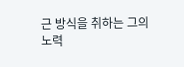근 방식을 취하는 그의 노력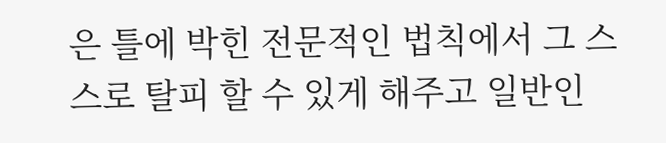은 틀에 박힌 전문적인 법칙에서 그 스스로 탈피 할 수 있게 해주고 일반인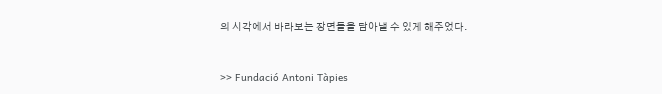의 시각에서 바라보는 장면들을 담아낼 수 있게 해주었다.


>> Fundació Antoni Tàpies